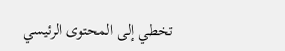تخطي إلى المحتوى الرئيسي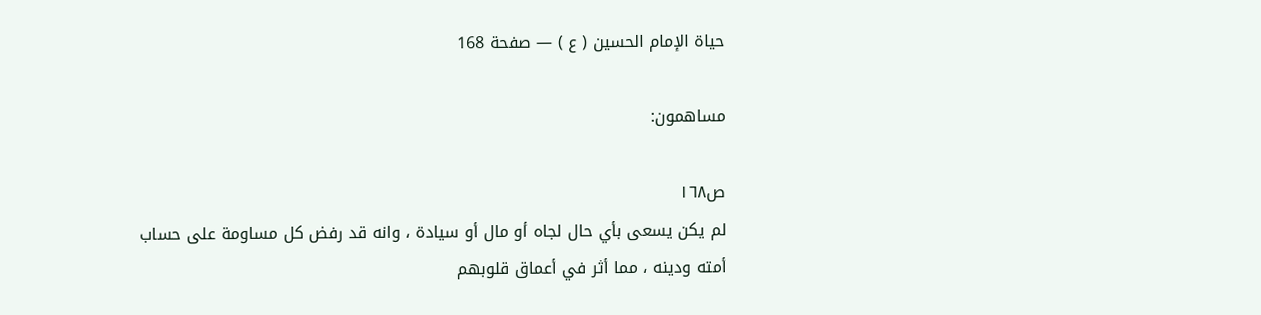حياة الإمام الحسين ( ع ) — صفحة 168

مساهمون:

ص١٦٨
لم يكن يسعى بأي حال لجاه أو مال أو سيادة ، وانه قد رفض كل مساومة على حساب أمته ودينه ، مما أثر في أعماق قلوبهم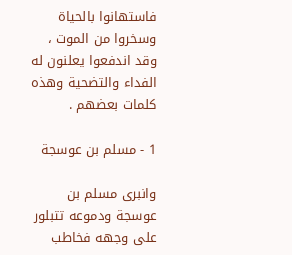فاستهانوا بالحياة وسخروا من الموت ، وقد اندفعوا يعلنون له الفداء والتضحية وهذه كلمات بعضهم .

1 - مسلم بن عوسجة

وانبرى مسلم بن عوسجة ودموعه تتبلور على وجهه فخاطب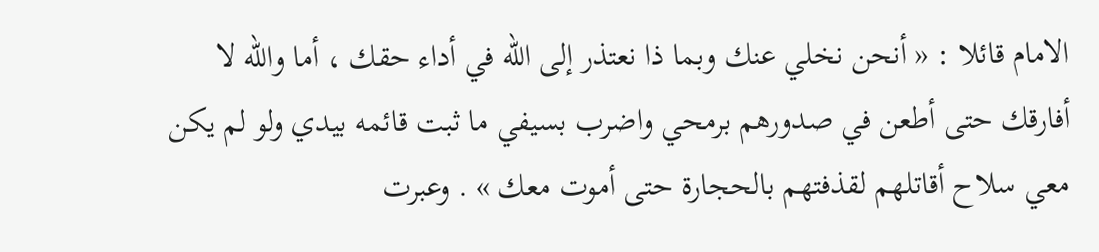الامام قائلا : « أنحن نخلي عنك وبما ذا نعتذر إلى اللّه في أداء حقك ، أما واللّه لا أفارقك حتى أطعن في صدورهم برمحي واضرب بسيفي ما ثبت قائمه بيدي ولو لم يكن معي سلاح أقاتلهم لقذفتهم بالحجارة حتى أموت معك » . وعبرت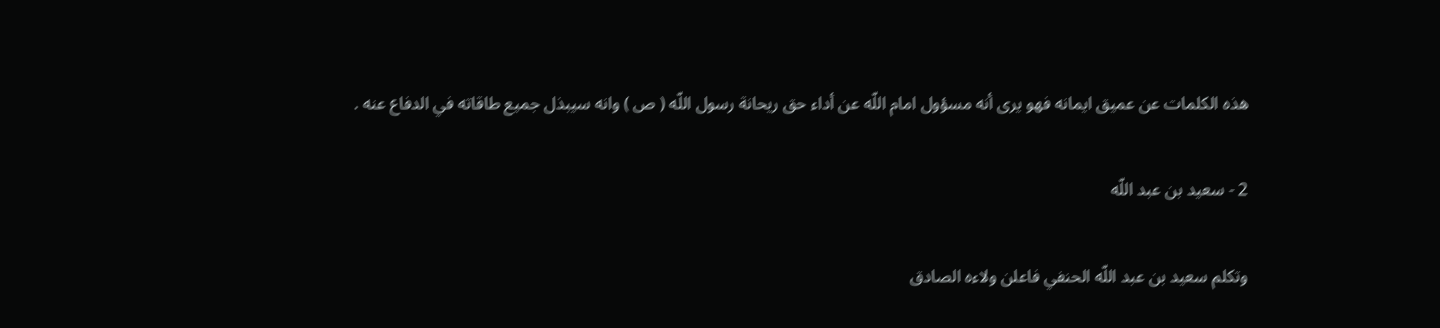هذه الكلمات عن عميق ايمانه فهو يرى أنه مسؤول امام اللّه عن أداء حق ريحانة رسول اللّه ( ص ) وانه سيبذل جميع طاقاته في الدفاع عنه .

2 - سعيد بن عبد اللّه

وتكلم سعيد بن عبد اللّه الحنفي فاعلن ولاءه الصادق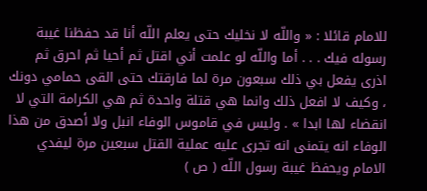للامام قائلا : « واللّه لا نخليك حتى يعلم اللّه أنا قد حفظنا غيبة رسوله فيك . . . أما واللّه لو علمت أني اقتل ثم أحيا ثم احرق ثم اذرى يفعل بي ذلك سبعون مرة لما فارقتك حتى القى حمامي دونك ، وكيف لا افعل ذلك وانما هي قتلة واحدة ثم هي الكرامة التي لا انقضاء لها ابدا » . وليس في قاموس الوفاء انبل ولا أصدق من هذا الوفاء انه يتمنى انه تجرى عليه عملية القتل سبعين مرة ليفدي الامام ويحفظ غيبة رسول اللّه ( ص )